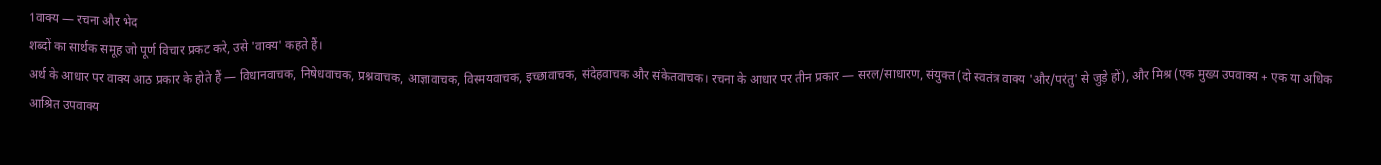1वाक्य — रचना और भेद
शब्दों का सार्थक समूह जो पूर्ण विचार प्रकट करे, उसे 'वाक्य' कहते हैं।
अर्थ के आधार पर वाक्य आठ प्रकार के होते हैं — विधानवाचक, निषेधवाचक, प्रश्नवाचक, आज्ञावाचक, विस्मयवाचक, इच्छावाचक, संदेहवाचक और संकेतवाचक। रचना के आधार पर तीन प्रकार — सरल/साधारण, संयुक्त (दो स्वतंत्र वाक्य 'और/परंतु' से जुड़े हों), और मिश्र (एक मुख्य उपवाक्य + एक या अधिक आश्रित उपवाक्य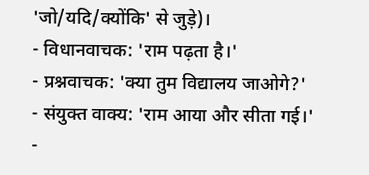'जो/यदि/क्योंकि' से जुड़े)।
- विधानवाचक: 'राम पढ़ता है।'
- प्रश्नवाचक: 'क्या तुम विद्यालय जाओगे?'
- संयुक्त वाक्य: 'राम आया और सीता गई।'
-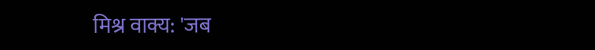मिश्र वाक्य: 'जब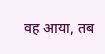वह आया, तब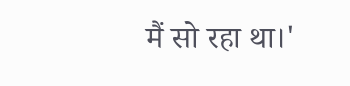मैं सो रहा था।'